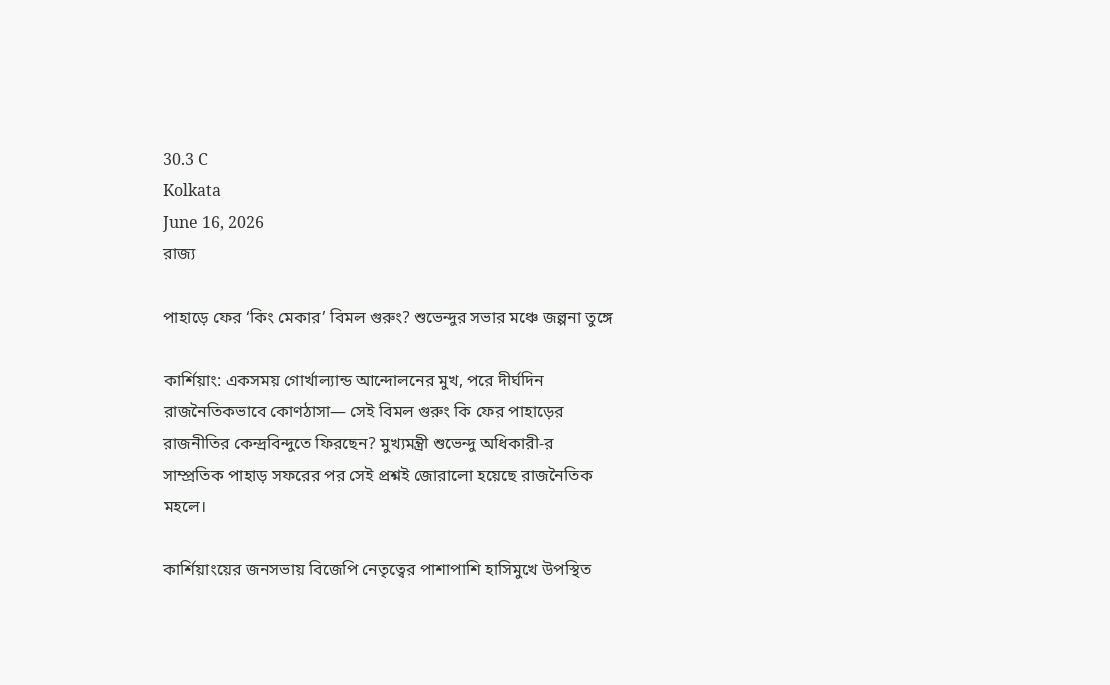30.3 C
Kolkata
June 16, 2026
রাজ্য

পাহাড়ে ফের ‘কিং মেকার’ বিমল গুরুং? শুভেন্দুর সভার মঞ্চে জল্পনা তুঙ্গে

কার্শিয়াং: একসময় গোর্খাল্যান্ড আন্দোলনের মুখ, পরে দীর্ঘদিন রাজনৈতিকভাবে কোণঠাসা— সেই বিমল গুরুং কি ফের পাহাড়ের রাজনীতির কেন্দ্রবিন্দুতে ফিরছেন? মুখ্যমন্ত্রী শুভেন্দু অধিকারী-র সাম্প্রতিক পাহাড় সফরের পর সেই প্রশ্নই জোরালো হয়েছে রাজনৈতিক মহলে।

কার্শিয়াংয়ের জনসভায় বিজেপি নেতৃত্বের পাশাপাশি হাসিমুখে উপস্থিত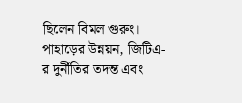ছিলেন বিমল গুরুং। পাহাড়ের উন্নয়ন, জিটিএ-র দুর্নীতির তদন্ত এবং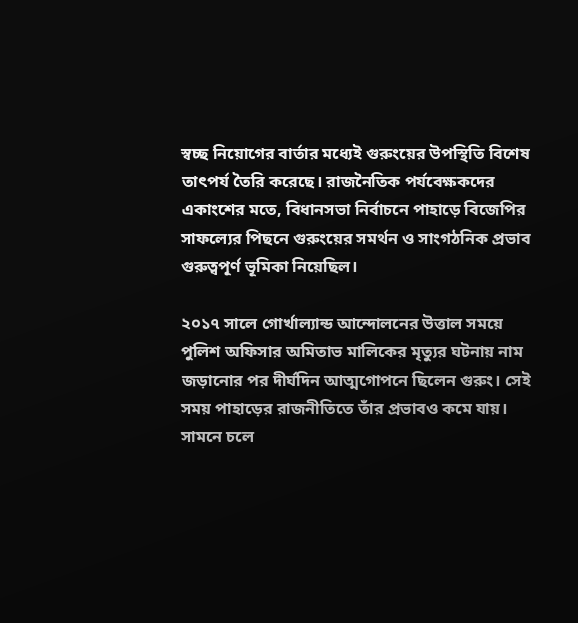স্বচ্ছ নিয়োগের বার্তার মধ্যেই গুরুংয়ের উপস্থিতি বিশেষ তাৎপর্য তৈরি করেছে। রাজনৈতিক পর্যবেক্ষকদের একাংশের মতে, বিধানসভা নির্বাচনে পাহাড়ে বিজেপির সাফল্যের পিছনে গুরুংয়ের সমর্থন ও সাংগঠনিক প্রভাব গুরুত্বপূর্ণ ভূমিকা নিয়েছিল।

২০১৭ সালে গোর্খাল্যান্ড আন্দোলনের উত্তাল সময়ে পুলিশ অফিসার অমিতাভ মালিকের মৃত্যুর ঘটনায় নাম জড়ানোর পর দীর্ঘদিন আত্মগোপনে ছিলেন গুরুং। সেই সময় পাহাড়ের রাজনীতিতে তাঁর প্রভাবও কমে যায়। সামনে চলে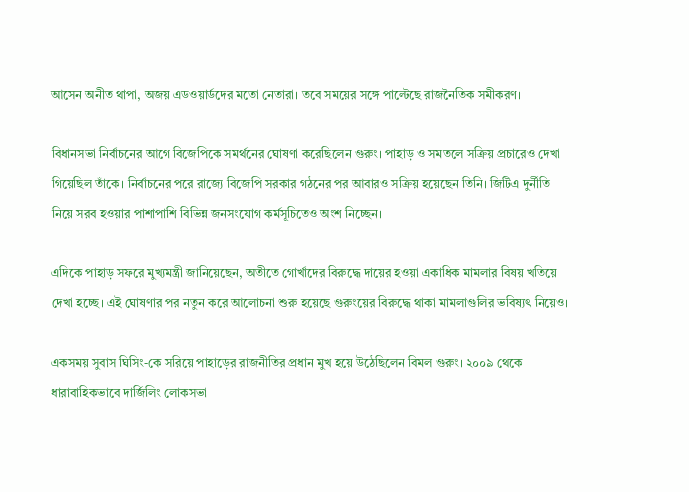আসেন অনীত থাপা, অজয় এডওয়ার্ডদের মতো নেতারা। তবে সময়ের সঙ্গে পাল্টেছে রাজনৈতিক সমীকরণ।

বিধানসভা নির্বাচনের আগে বিজেপিকে সমর্থনের ঘোষণা করেছিলেন গুরুং। পাহাড় ও সমতলে সক্রিয় প্রচারেও দেখা গিয়েছিল তাঁকে। নির্বাচনের পরে রাজ্যে বিজেপি সরকার গঠনের পর আবারও সক্রিয় হয়েছেন তিনি। জিটিএ দুর্নীতি নিয়ে সরব হওয়ার পাশাপাশি বিভিন্ন জনসংযোগ কর্মসূচিতেও অংশ নিচ্ছেন।

এদিকে পাহাড় সফরে মুখ্যমন্ত্রী জানিয়েছেন, অতীতে গোর্খাদের বিরুদ্ধে দায়ের হওয়া একাধিক মামলার বিষয় খতিয়ে দেখা হচ্ছে। এই ঘোষণার পর নতুন করে আলোচনা শুরু হয়েছে গুরুংয়ের বিরুদ্ধে থাকা মামলাগুলির ভবিষ্যৎ নিয়েও।

একসময় সুবাস ঘিসিং-কে সরিয়ে পাহাড়ের রাজনীতির প্রধান মুখ হয়ে উঠেছিলেন বিমল গুরুং। ২০০৯ থেকে ধারাবাহিকভাবে দার্জিলিং লোকসভা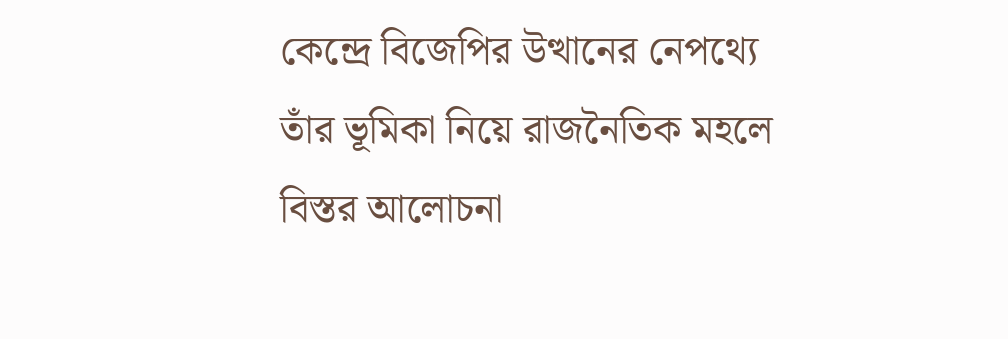কেন্দ্রে বিজেপির উত্থানের নেপথ্যে তাঁর ভূমিকা নিয়ে রাজনৈতিক মহলে বিস্তর আলোচনা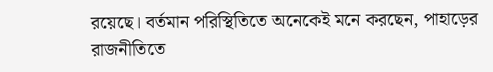রয়েছে। বর্তমান পরিস্থিতিতে অনেকেই মনে করছেন, পাহাড়ের রাজনীতিতে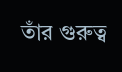তাঁর গুরুত্ব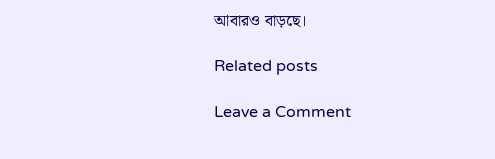আবারও বাড়ছে।

Related posts

Leave a Comment